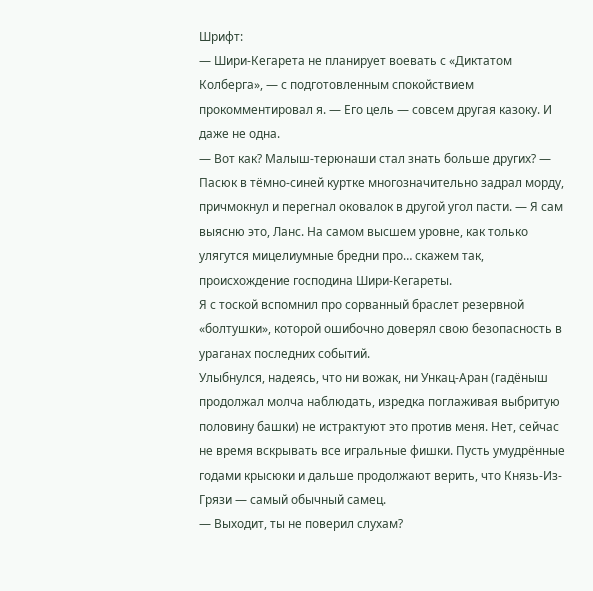Шрифт:
— Шири-Кегарета не планирует воевать с «Диктатом Колберга», — с подготовленным спокойствием прокомментировал я. — Его цель — совсем другая казоку. И даже не одна.
— Вот как? Малыш-терюнаши стал знать больше других? — Пасюк в тёмно-синей куртке многозначительно задрал морду, причмокнул и перегнал оковалок в другой угол пасти. — Я сам выясню это, Ланс. На самом высшем уровне, как только улягутся мицелиумные бредни про… скажем так, происхождение господина Шири-Кегареты.
Я с тоской вспомнил про сорванный браслет резервной «болтушки», которой ошибочно доверял свою безопасность в ураганах последних событий.
Улыбнулся, надеясь, что ни вожак, ни Ункац-Аран (гадёныш продолжал молча наблюдать, изредка поглаживая выбритую половину башки) не истрактуют это против меня. Нет, сейчас не время вскрывать все игральные фишки. Пусть умудрённые годами крысюки и дальше продолжают верить, что Князь-Из-Грязи — самый обычный самец.
— Выходит, ты не поверил слухам?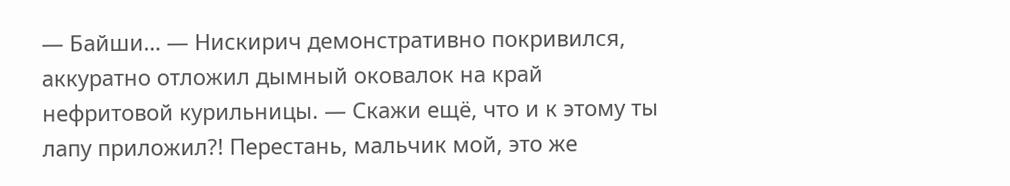— Байши… — Нискирич демонстративно покривился, аккуратно отложил дымный оковалок на край нефритовой курильницы. — Скажи ещё, что и к этому ты лапу приложил?! Перестань, мальчик мой, это же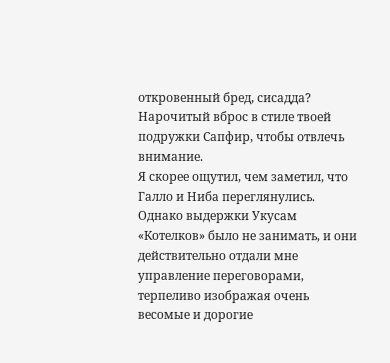откровенный бред, сисадда? Нарочитый вброс в стиле твоей подружки Сапфир, чтобы отвлечь внимание.
Я скорее ощутил, чем заметил, что Галло и Ниба переглянулись. Однако выдержки Укусам «Котелков» было не занимать, и они действительно отдали мне управление переговорами, терпеливо изображая очень весомые и дорогие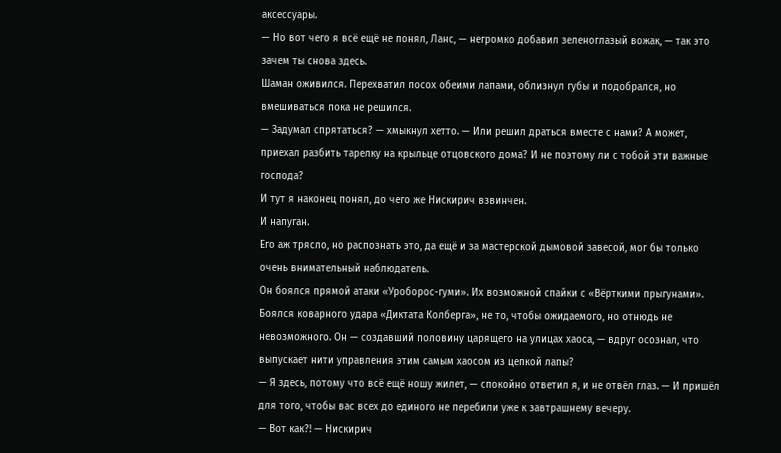аксессуары.
— Но вот чего я всё ещё не понял, Ланс, — негромко добавил зеленоглазый вожак, — так это зачем ты снова здесь.
Шаман оживился. Перехватил посох обеими лапами, облизнул губы и подобрался, но вмешиваться пока не решился.
— Задумал спрятаться? — хмыкнул хетто. — Или решил драться вместе с нами? А может, приехал разбить тарелку на крыльце отцовского дома? И не поэтому ли с тобой эти важные господа?
И тут я наконец понял, до чего же Нискирич взвинчен.
И напуган.
Его аж трясло, но распознать это, да ещё и за мастерской дымовой завесой, мог бы только очень внимательный наблюдатель.
Он боялся прямой атаки «Уроборос-гуми». Их возможной спайки с «Вёрткими прыгунами». Боялся коварного удара «Диктата Колберга», не то, чтобы ожидаемого, но отнюдь не невозможного. Он — создавший половину царящего на улицах хаоса, — вдруг осознал, что выпускает нити управления этим самым хаосом из цепкой лапы?
— Я здесь, потому что всё ещё ношу жилет, — спокойно ответил я, и не отвёл глаз. — И пришёл для того, чтобы вас всех до единого не перебили уже к завтрашнему вечеру.
— Вот как?! — Нискирич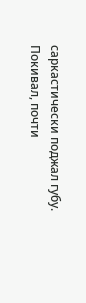саркастически поджал губу. Покивал, почти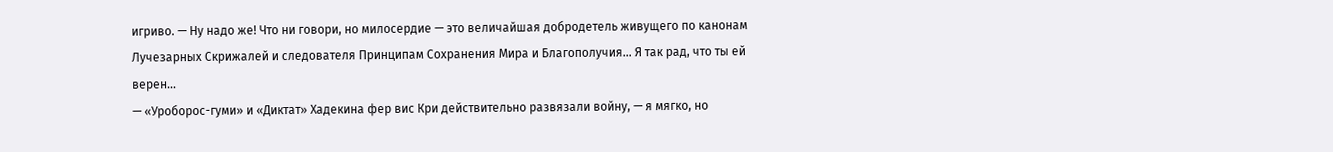игриво. — Ну надо же! Что ни говори, но милосердие — это величайшая добродетель живущего по канонам Лучезарных Скрижалей и следователя Принципам Сохранения Мира и Благополучия… Я так рад, что ты ей верен…
— «Уроборос-гуми» и «Диктат» Хадекина фер вис Кри действительно развязали войну, — я мягко, но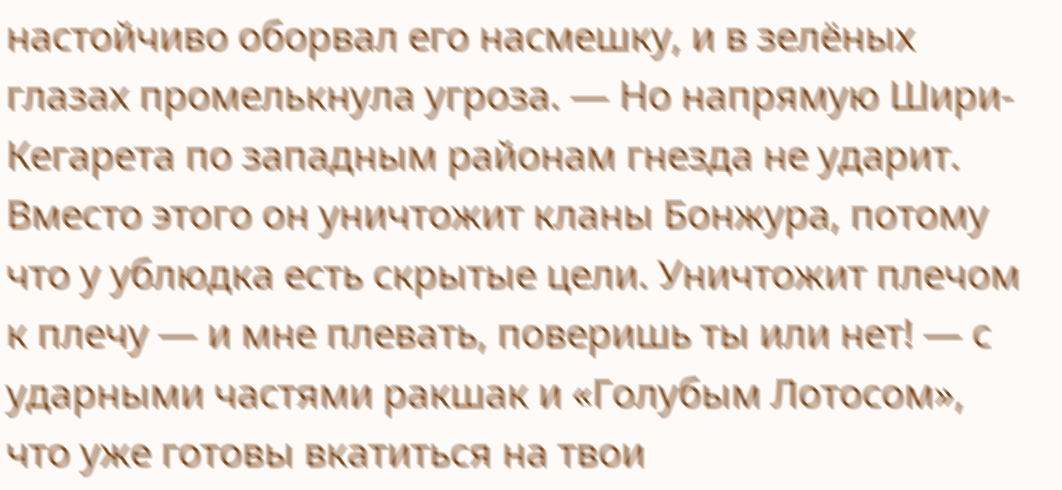настойчиво оборвал его насмешку, и в зелёных глазах промелькнула угроза. — Но напрямую Шири-Кегарета по западным районам гнезда не ударит. Вместо этого он уничтожит кланы Бонжура, потому что у ублюдка есть скрытые цели. Уничтожит плечом к плечу — и мне плевать, поверишь ты или нет! — с ударными частями ракшак и «Голубым Лотосом», что уже готовы вкатиться на твои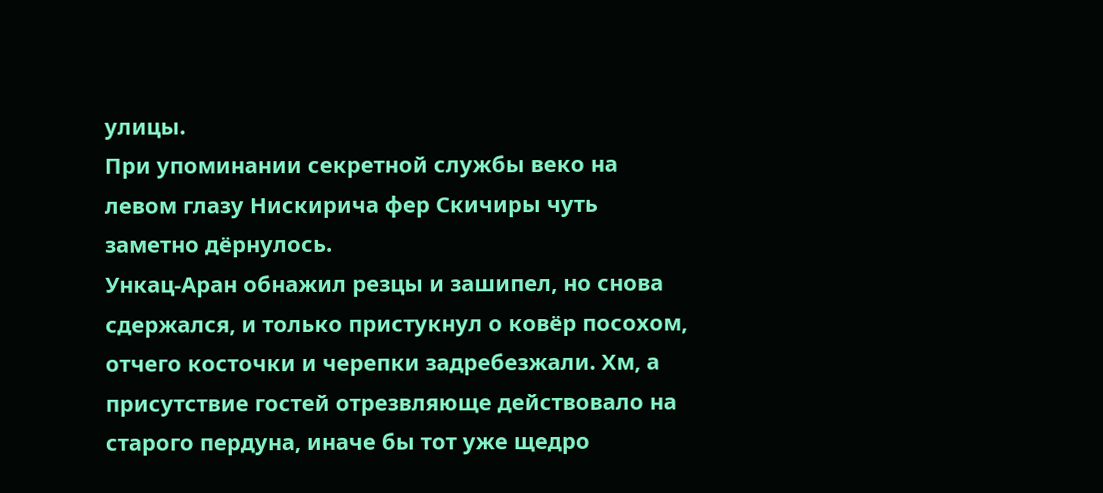улицы.
При упоминании секретной службы веко на левом глазу Нискирича фер Скичиры чуть заметно дёрнулось.
Ункац-Аран обнажил резцы и зашипел, но снова сдержался, и только пристукнул о ковёр посохом, отчего косточки и черепки задребезжали. Хм, а присутствие гостей отрезвляюще действовало на старого пердуна, иначе бы тот уже щедро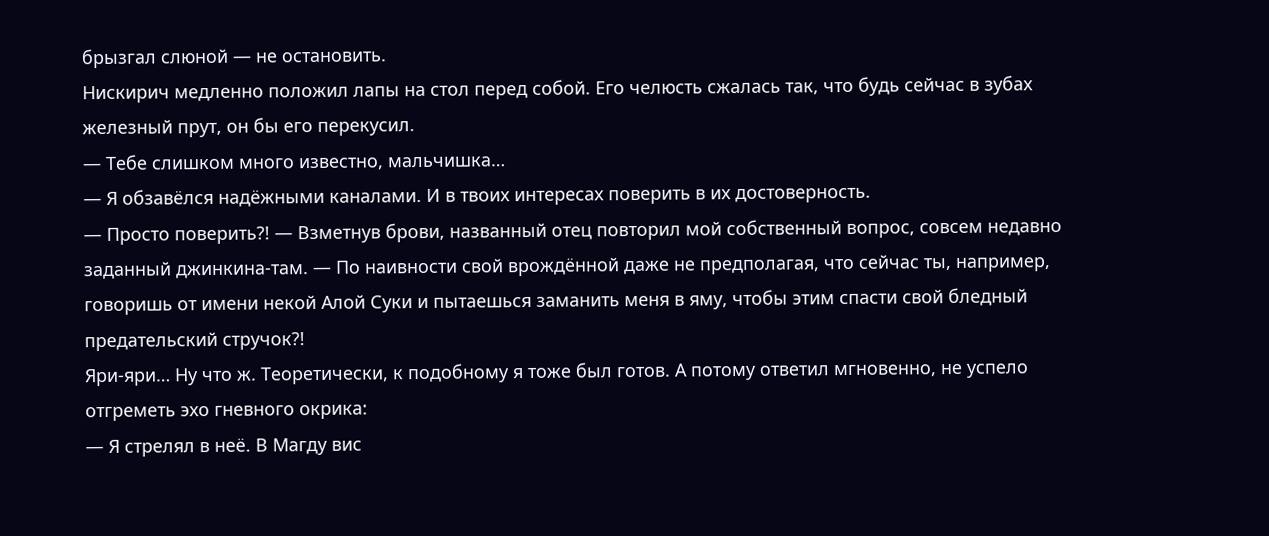брызгал слюной — не остановить.
Нискирич медленно положил лапы на стол перед собой. Его челюсть сжалась так, что будь сейчас в зубах железный прут, он бы его перекусил.
— Тебе слишком много известно, мальчишка…
— Я обзавёлся надёжными каналами. И в твоих интересах поверить в их достоверность.
— Просто поверить?! — Взметнув брови, названный отец повторил мой собственный вопрос, совсем недавно заданный джинкина-там. — По наивности свой врождённой даже не предполагая, что сейчас ты, например, говоришь от имени некой Алой Суки и пытаешься заманить меня в яму, чтобы этим спасти свой бледный предательский стручок?!
Яри-яри… Ну что ж. Теоретически, к подобному я тоже был готов. А потому ответил мгновенно, не успело отгреметь эхо гневного окрика:
— Я стрелял в неё. В Магду вис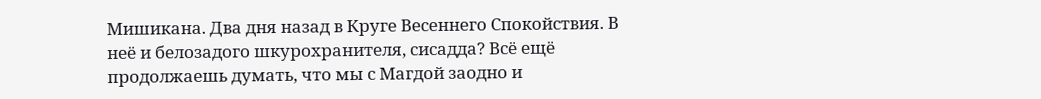Мишикана. Два дня назад в Круге Весеннего Спокойствия. В неё и белозадого шкурохранителя, сисадда? Всё ещё продолжаешь думать, что мы с Магдой заодно и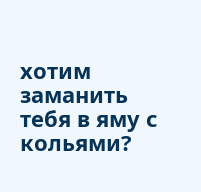хотим заманить тебя в яму с кольями?